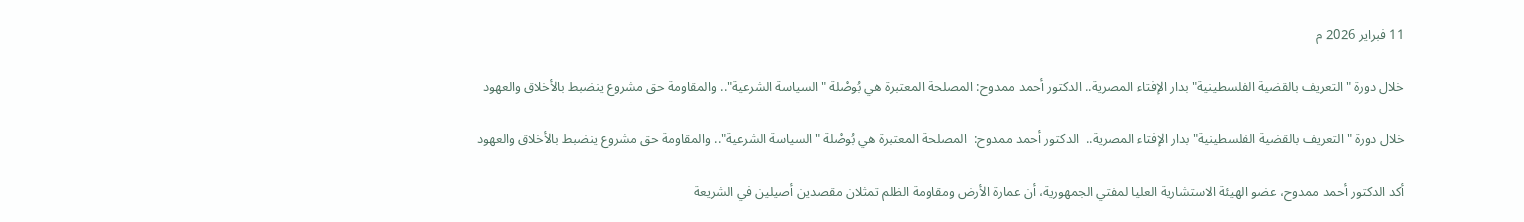11 فبراير 2026 م

خلال دورة "التعريف بالقضية الفلسطينية" بدار الإفتاء المصرية.. الدكتور أحمد ممدوح: المصلحة المعتبرة هي بُوصْلة "السياسة الشرعية".. والمقاومة حق مشروع ينضبط بالأخلاق والعهود

خلال دورة "التعريف بالقضية الفلسطينية" بدار الإفتاء المصرية..  الدكتور أحمد ممدوح:  المصلحة المعتبرة هي بُوصْلة "السياسة الشرعية".. والمقاومة حق مشروع ينضبط بالأخلاق والعهود

أكد الدكتور أحمد ممدوح، عضو الهيئة الاستشارية العليا لمفتي الجمهورية، أن عمارة الأرض ومقاومة الظلم تمثلان مقصدين أصيلين في الشريعة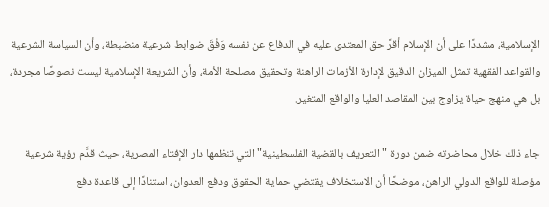الإسلامية، مشددًا على أن الإسلام أقرَّ حق المعتدى عليه في الدفاع عن نفسه وَفْقَ ضوابط شرعية منضبطة، وأن السياسة الشرعية والقواعد الفقهية تمثل الميزان الدقيق لإدارة الأزمات الراهنة وتحقيق مصلحة الأمة، وأن الشريعة الإسلامية ليست نصوصًا مجردة، بل هي منهج حياة يزاوج بين المقاصد العليا والواقع المتغير.

جاء ذلك خلال محاضرته ضمن دورة "التعريف بالقضية الفلسطينية" التي تنظمها دار الإفتاء المصرية، حيث قدَّم رؤية شرعية مؤصلة للواقع الدولي الراهن، موضحًا أن الاستخلاف يقتضي حماية الحقوق ودفع العدوان، استنادًا إلى قاعدة دفع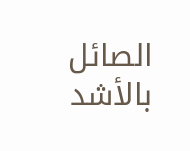الصائل بالأشد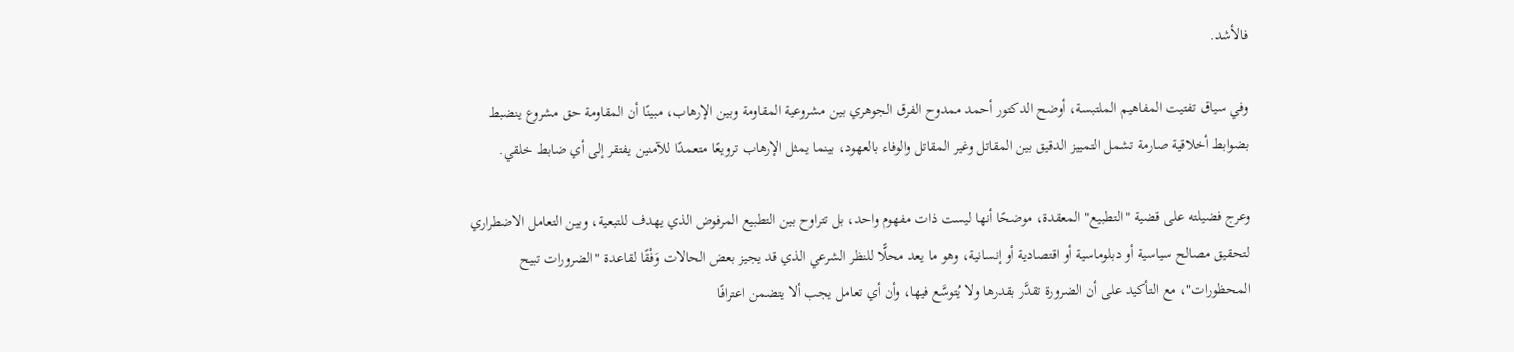فالأشد.

وفي سياق تفتيت المفاهيم الملتبسة، أوضح الدكتور أحمد ممدوح الفرق الجوهري بين مشروعية المقاومة وبين الإرهاب، مبينًا أن المقاومة حق مشروع ينضبط بضوابط أخلاقية صارمة تشمل التمييز الدقيق بين المقاتل وغير المقاتل والوفاء بالعهود، بينما يمثل الإرهاب ترويعًا متعمدًا للآمنين يفتقر إلى أي ضابط خلقي.

وعرج فضيلته على قضية "التطبيع" المعقدة، موضحًا أنها ليست ذات مفهوم واحد، بل تتراوح بين التطبيع المرفوض الذي يهدف للتبعية، وبين التعامل الاضطراري لتحقيق مصالح سياسية أو دبلوماسية أو اقتصادية أو إنسانية، وهو ما يعد محلًّا للنظر الشرعي الذي قد يجيز بعض الحالات وَفْقًا لقاعدة "الضرورات تبيح المحظورات"، مع التأكيد على أن الضرورة تقدَّر بقدرها ولا يُتوسَّع فيها، وأن أي تعامل يجب ألا يتضمن اعترافًا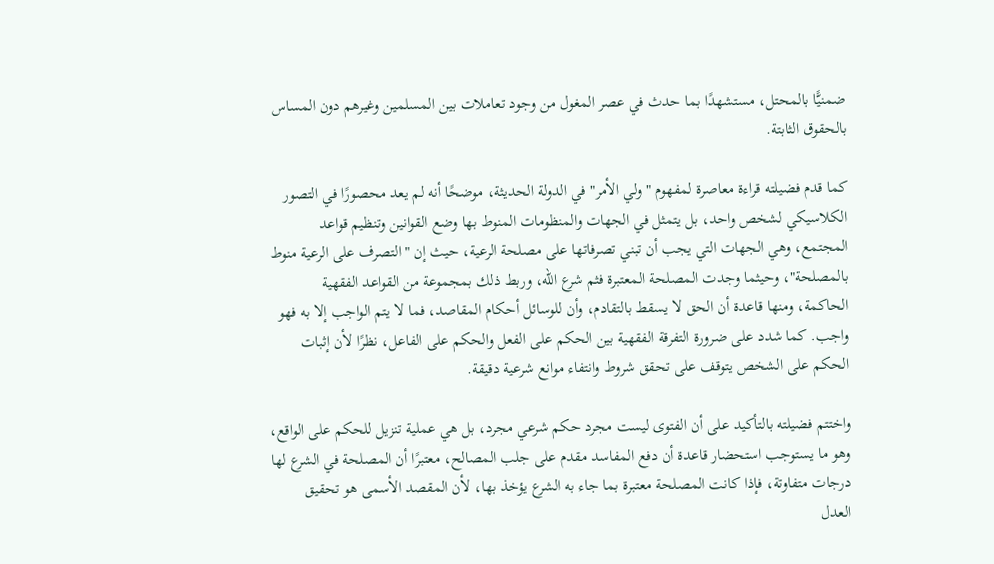ضمنيًّا بالمحتل، مستشهدًا بما حدث في عصر المغول من وجود تعاملات بين المسلمين وغيرهم دون المساس بالحقوق الثابتة.

كما قدم فضيلته قراءة معاصرة لمفهوم "ولي الأمر" في الدولة الحديثة، موضحًا أنه لم يعد محصورًا في التصور الكلاسيكي لشخص واحد، بل يتمثل في الجهات والمنظومات المنوط بها وضع القوانين وتنظيم قواعد المجتمع، وهي الجهات التي يجب أن تبني تصرفاتها على مصلحة الرعية، حيث إن "التصرف على الرعية منوط بالمصلحة"، وحيثما وجدت المصلحة المعتبرة فثم شرع الله، وربط ذلك بمجموعة من القواعد الفقهية الحاكمة، ومنها قاعدة أن الحق لا يسقط بالتقادم، وأن للوسائل أحكام المقاصد، فما لا يتم الواجب إلا به فهو واجب. كما شدد على ضرورة التفرقة الفقهية بين الحكم على الفعل والحكم على الفاعل، نظرًا لأن إثبات الحكم على الشخص يتوقف على تحقق شروط وانتفاء موانع شرعية دقيقة.

واختتم فضيلته بالتأكيد على أن الفتوى ليست مجرد حكم شرعي مجرد، بل هي عملية تنزيل للحكم على الواقع، وهو ما يستوجب استحضار قاعدة أن دفع المفاسد مقدم على جلب المصالح، معتبرًا أن المصلحة في الشرع لها درجات متفاوتة، فإذا كانت المصلحة معتبرة بما جاء به الشرع يؤخذ بها، لأن المقصد الأسمى هو تحقيق العدل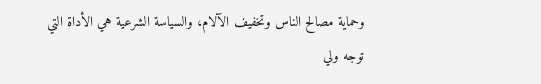وحماية مصالح الناس وتخفيف الآلام، والسياسة الشرعية هي الأداة التي توجه ولي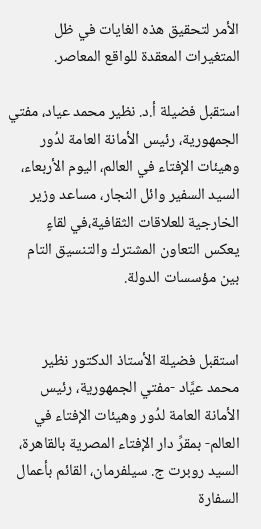الأمر لتحقيق هذه الغايات في ظل المتغيرات المعقدة للواقع المعاصر.

استقبل فضيلة أ.د. نظير محمد عياد، مفتي الجمهورية، رئيس الأمانة العامة لدُور وهيئات الإفتاء في العالم، اليوم الأربعاء، السيد السفير وائل النجار، مساعد وزير الخارجية للعلاقات الثقافية،في لقاءٍ يعكس التعاون المشترك والتنسيق التام بين مؤسسات الدولة.


استقبل فضيلة الأستاذ الدكتور نظير محمد عيَّاد -مفتي الجمهورية، رئيس الأمانة العامة لدُور وهيئات الإفتاء في العالم- بمقرِّ دار الإفتاء المصرية بالقاهرة، السيد روبرت ج. سيلفرمان، القائم بأعمال السفارة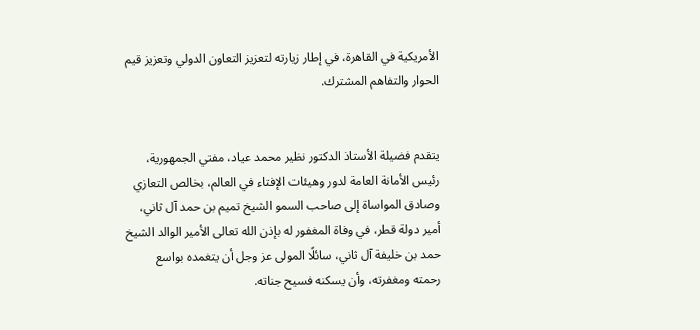الأمريكية في القاهرة، في إطار زيارته لتعزيز التعاون الدولي وتعزيز قيم الحوار والتفاهم المشترك.


يتقدم فضيلة الأستاذ الدكتور نظير محمد عياد، مفتي الجمهورية، رئيس الأمانة العامة لدور وهيئات الإفتاء في العالم، بخالص التعازي وصادق المواساة إلى صاحب السمو الشيخ تميم بن حمد آل ثاني، أمير دولة قطر، في وفاة المغفور له بإذن الله تعالى الأمير الوالد الشيخ حمد بن خليفة آل ثاني، سائلًا المولى عز وجل أن يتغمده بواسع رحمته ومغفرته، وأن يسكنه فسيح جناته.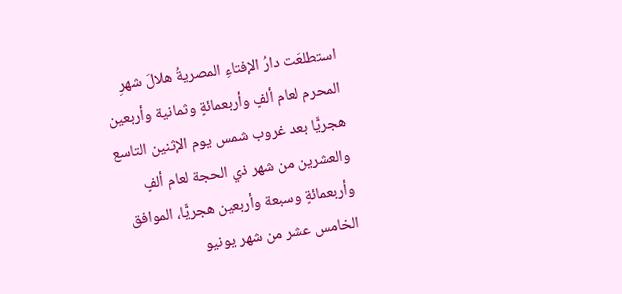استطلعَت دارُ الإفتاءِ المصريةُ هلالَ شهرِ المحرم لعام ألفٍ وأربعمائةٍ وثمانية وأربعين هجريًّا بعد غروب شمس يوم الإثنين التاسع والعشرين من شهر ذي الحجة لعام ألفٍ وأربعمائةٍ وسبعة وأربعين هجريًّا، الموافق الخامس عشر من شهر يونيو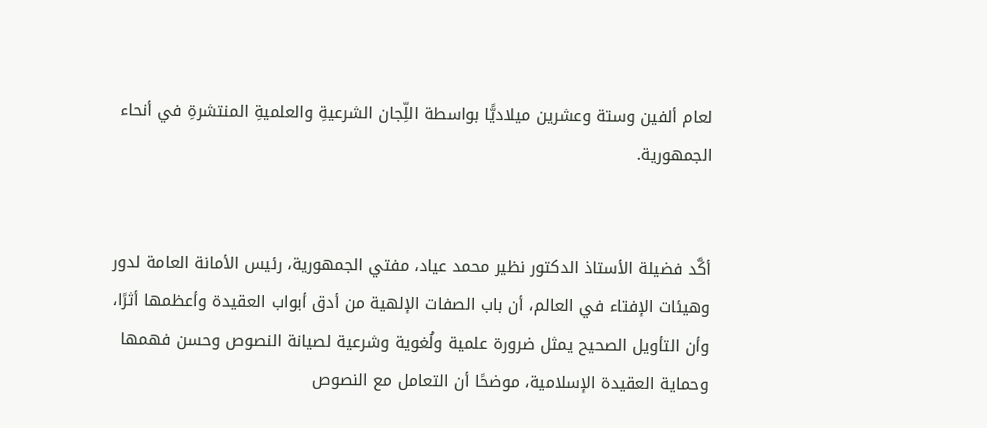لعام ألفين وستة وعشرين ميلاديًّا بواسطة اللِّجان الشرعيةِ والعلميةِ المنتشرةِ في أنحاء الجمهورية.


أكَّد فضيلة الأستاذ الدكتور نظير محمد عياد، مفتي الجمهورية، رئيس الأمانة العامة لدور وهيئات الإفتاء في العالم، أن باب الصفات الإلهية من أدق أبواب العقيدة وأعظمها أثرًا، وأن التأويل الصحيح يمثل ضرورة علمية ولُغوية وشرعية لصيانة النصوص وحسن فهمها وحماية العقيدة الإسلامية، موضحًا أن التعامل مع النصوص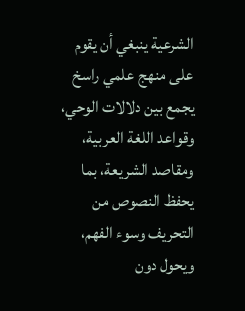الشرعية ينبغي أن يقوم على منهج علمي راسخ يجمع بين دلالات الوحي، وقواعد اللغة العربية، ومقاصد الشريعة، بما يحفظ النصوص من التحريف وسوء الفهم، ويحول دون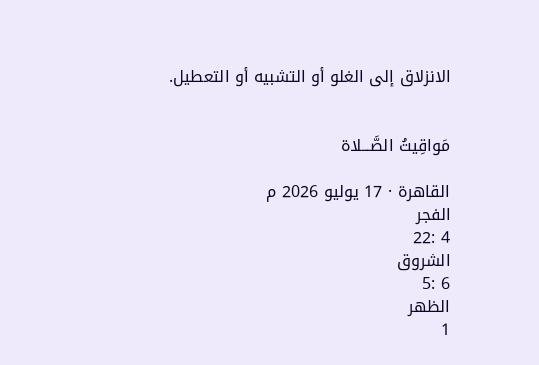الانزلاق إلى الغلو أو التشبيه أو التعطيل.


مَواقِيتُ الصَّـــلاة

القاهرة · 17 يوليو 2026 م
الفجر
4 :22
الشروق
6 :5
الظهر
1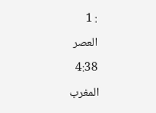: 1
العصر
4:38
المغرب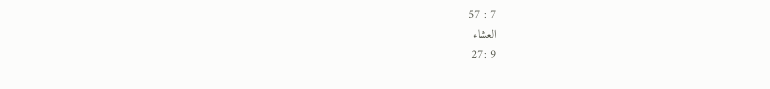7 : 57
العشاء
9 :27